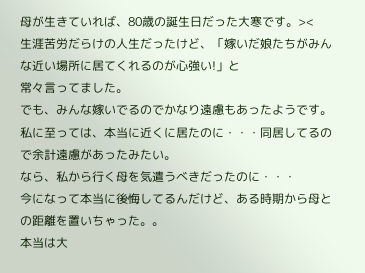母が生きていれば、80歳の誕生日だった大寒です。><
生涯苦労だらけの人生だったけど、「嫁いだ娘たちがみんな近い場所に居てくれるのが心強い!」と
常々言ってました。
でも、みんな嫁いでるのでかなり遠慮もあったようです。
私に至っては、本当に近くに居たのに・・・同居してるので余計遠慮があったみたい。
なら、私から行く母を気遣うべきだったのに・・・
今になって本当に後悔してるんだけど、ある時期から母との距離を置いちゃった。。
本当は大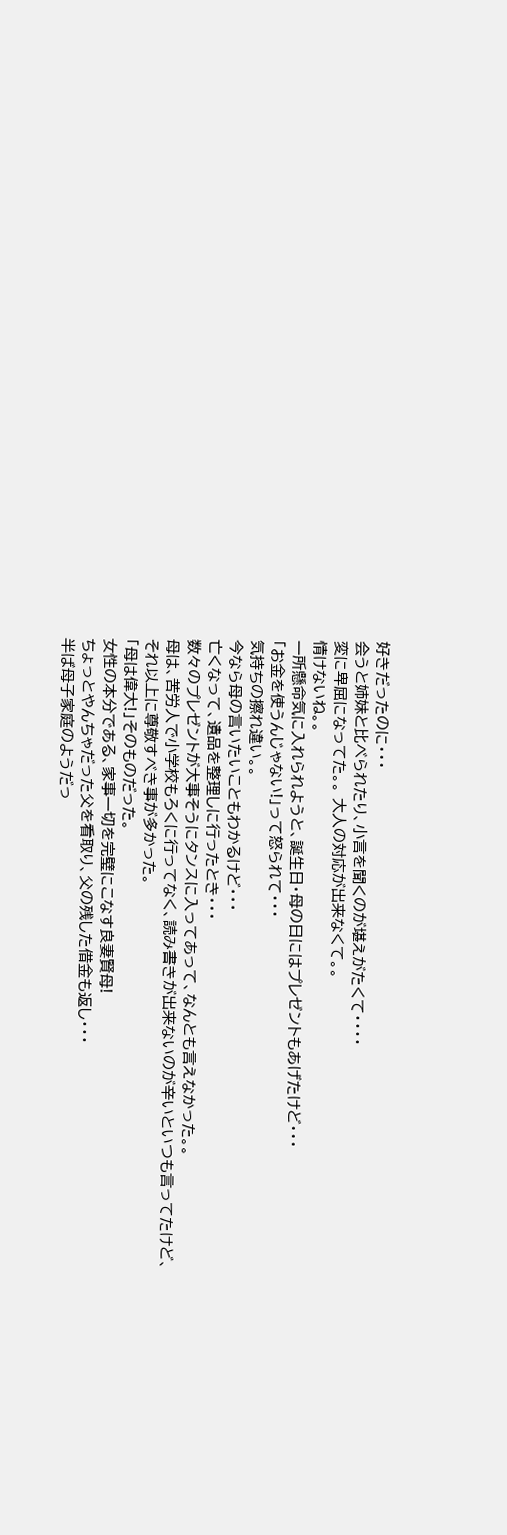好きだったのに・・・
会うと姉妹と比べられたり、小言を聞くのが堪えがたくて・・・・
変に卑屈になってた。。 大人の対応が出来なくて。。
情けないね。。
一所懸命気に入れられようと、誕生日・母の日にはプレゼントもあげたけど・・・
「お金を使うんじゃない!」って怒られて・・・
気持ちの擦れ違い。。
今なら母の言いたいこともわかるけど・・・
亡くなって、遺品を整理しに行ったとき・・・
数々のプレゼントが大事そうにタンスに入ってあって、なんとも言えなかった。。
母は、苦労人で小学校もろくに行ってなく、読み書きが出来ないのが辛いといつも言ってたけど、
それ以上に尊敬すべき事が多かった。
「母は偉大!」そのものだった。
女性の本分である、家事一切を完璧にこなす良妻賢母!
ちょっとやんちゃだった父を看取り、父の残した借金も返し・・・
半ば母子家庭のようだっ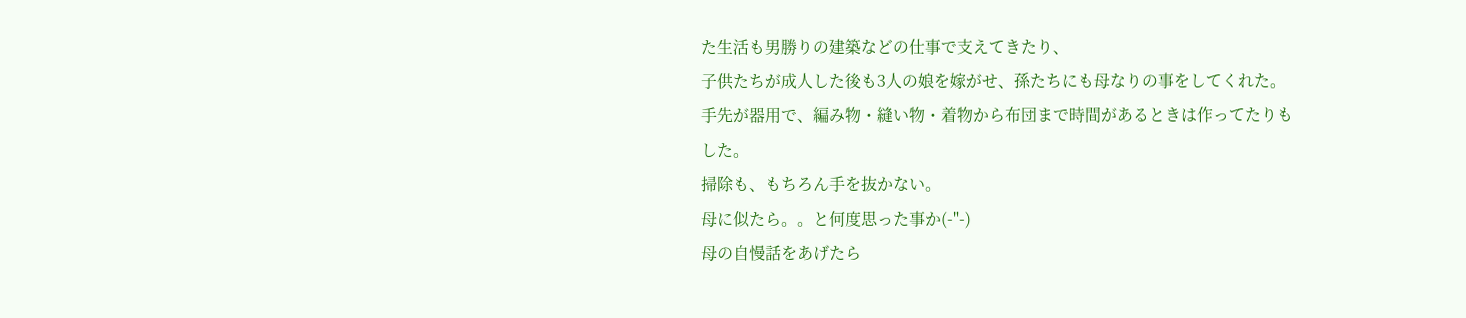た生活も男勝りの建築などの仕事で支えてきたり、
子供たちが成人した後も3人の娘を嫁がせ、孫たちにも母なりの事をしてくれた。
手先が器用で、編み物・縫い物・着物から布団まで時間があるときは作ってたりもした。
掃除も、もちろん手を抜かない。
母に似たら。。と何度思った事か(-"-)
母の自慢話をあげたら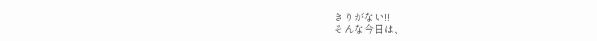きりがない!!
そんな今日は、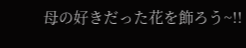母の好きだった花を飾ろう~!!